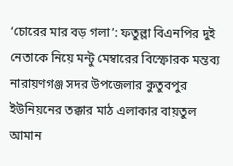‘চোরের মার বড় গলা’: ফতুল্লা বিএনপির দুই নেতাকে নিয়ে মন্টু মেম্বারের বিস্ফোরক মন্তব্য
নারায়ণগঞ্জ সদর উপজেলার কুতুবপুর ইউনিয়নের তক্কার মাঠ এলাকার বায়তুল আমান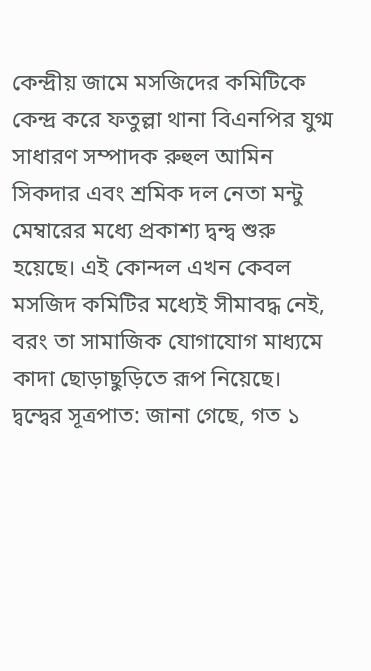কেন্দ্রীয় জামে মসজিদের কমিটিকে কেন্দ্র করে ফতুল্লা থানা বিএনপির যুগ্ম সাধারণ সম্পাদক রুহুল আমিন সিকদার এবং শ্রমিক দল নেতা মন্টু মেম্বারের মধ্যে প্রকাশ্য দ্বন্দ্ব শুরু হয়েছে। এই কোন্দল এখন কেবল মসজিদ কমিটির মধ্যেই সীমাবদ্ধ নেই, বরং তা সামাজিক যোগাযোগ মাধ্যমে কাদা ছোড়াছুড়িতে রূপ নিয়েছে।
দ্বন্দ্বের সূত্রপাত: জানা গেছে, গত ১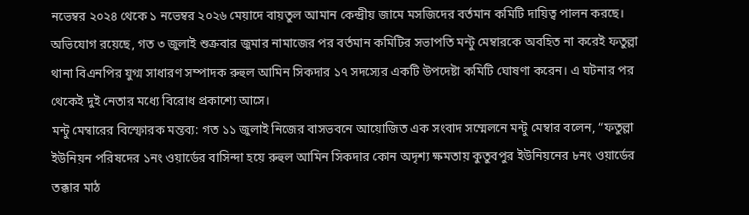নভেম্বর ২০২৪ থেকে ১ নভেম্বর ২০২৬ মেয়াদে বায়তুল আমান কেন্দ্রীয় জামে মসজিদের বর্তমান কমিটি দায়িত্ব পালন করছে। অভিযোগ রয়েছে, গত ৩ জুলাই শুক্রবার জুমার নামাজের পর বর্তমান কমিটির সভাপতি মন্টু মেম্বারকে অবহিত না করেই ফতুল্লা থানা বিএনপির যুগ্ম সাধারণ সম্পাদক রুহুল আমিন সিকদার ১৭ সদস্যের একটি উপদেষ্টা কমিটি ঘোষণা করেন। এ ঘটনার পর থেকেই দুই নেতার মধ্যে বিরোধ প্রকাশ্যে আসে।
মন্টু মেম্বারের বিস্ফোরক মন্তব্য: গত ১১ জুলাই নিজের বাসভবনে আয়োজিত এক সংবাদ সম্মেলনে মন্টু মেম্বার বলেন, “ফতুল্লা ইউনিয়ন পরিষদের ১নং ওয়ার্ডের বাসিন্দা হয়ে রুহুল আমিন সিকদার কোন অদৃশ্য ক্ষমতায় কুতুবপুর ইউনিয়নের ৮নং ওয়ার্ডের তক্কার মাঠ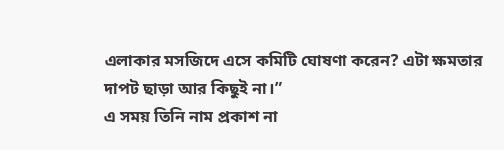এলাকার মসজিদে এসে কমিটি ঘোষণা করেন? এটা ক্ষমতার দাপট ছাড়া আর কিছুই না।”
এ সময় তিনি নাম প্রকাশ না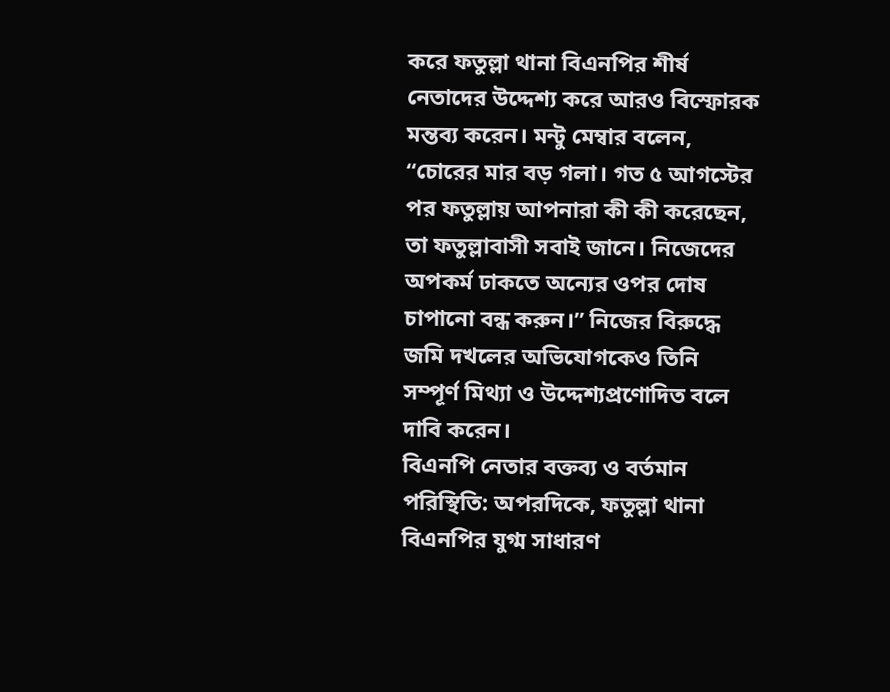করে ফতুল্লা থানা বিএনপির শীর্ষ নেতাদের উদ্দেশ্য করে আরও বিস্ফোরক মন্তব্য করেন। মন্টু মেম্বার বলেন, “চোরের মার বড় গলা। গত ৫ আগস্টের পর ফতুল্লায় আপনারা কী কী করেছেন, তা ফতুল্লাবাসী সবাই জানে। নিজেদের অপকর্ম ঢাকতে অন্যের ওপর দোষ চাপানো বন্ধ করুন।” নিজের বিরুদ্ধে জমি দখলের অভিযোগকেও তিনি সম্পূর্ণ মিথ্যা ও উদ্দেশ্যপ্রণোদিত বলে দাবি করেন।
বিএনপি নেতার বক্তব্য ও বর্তমান পরিস্থিতি: অপরদিকে, ফতুল্লা থানা বিএনপির যুগ্ম সাধারণ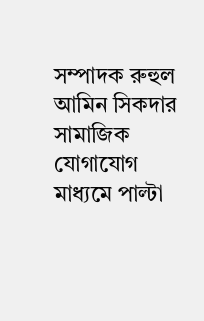সম্পাদক রুহুল আমিন সিকদার সামাজিক যোগাযোগ মাধ্যমে পাল্টা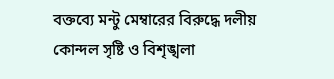বক্তব্যে মন্টু মেম্বারের বিরুদ্ধে দলীয় কোন্দল সৃষ্টি ও বিশৃঙ্খলা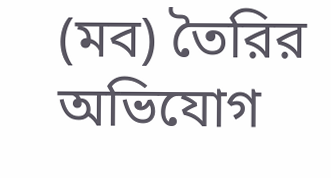(মব) তৈরির অভিযোগ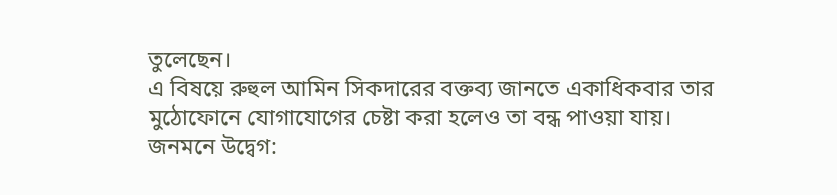তুলেছেন।
এ বিষয়ে রুহুল আমিন সিকদারের বক্তব্য জানতে একাধিকবার তার মুঠোফোনে যোগাযোগের চেষ্টা করা হলেও তা বন্ধ পাওয়া যায়।
জনমনে উদ্বেগ: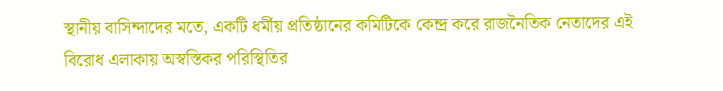স্থানীয় বাসিন্দাদের মতে, একটি ধর্মীয় প্রতিষ্ঠানের কমিটিকে কেন্দ্র করে রাজনৈতিক নেতাদের এই বিরোধ এলাকায় অস্বস্তিকর পরিস্থিতির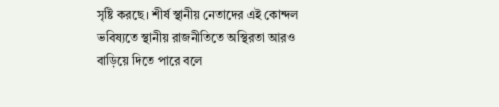সৃষ্টি করছে। শীর্ষ স্থানীয় নেতাদের এই কোন্দল ভবিষ্যতে স্থানীয় রাজনীতিতে অস্থিরতা আরও বাড়িয়ে দিতে পারে বলে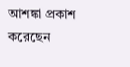আশঙ্কা প্রকাশ করেছেন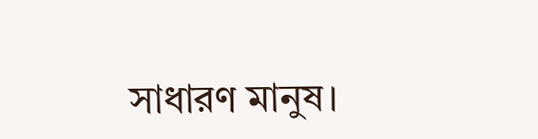সাধারণ মানুষ।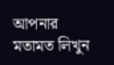আপনার মতামত লিখুন